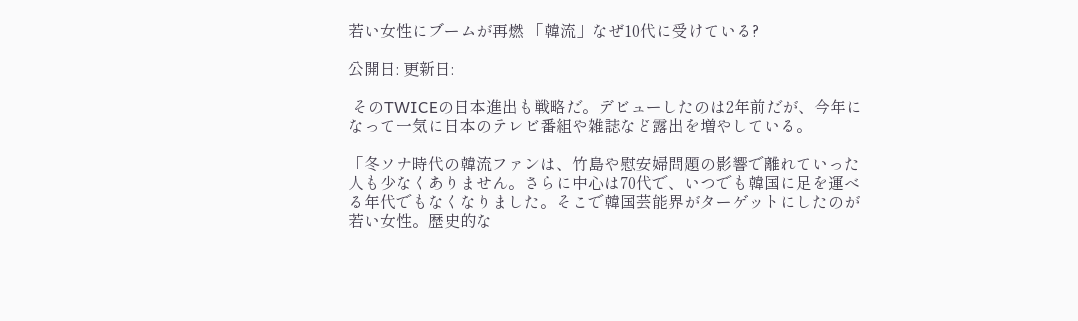若い女性にブームが再燃 「韓流」なぜ10代に受けている?

公開日: 更新日:

 そのTWICEの日本進出も戦略だ。デビューしたのは2年前だが、今年になって一気に日本のテレビ番組や雑誌など露出を増やしている。

「冬ソナ時代の韓流ファンは、竹島や慰安婦問題の影響で離れていった人も少なくありません。さらに中心は70代で、いつでも韓国に足を運べる年代でもなくなりました。そこで韓国芸能界がターゲットにしたのが若い女性。歴史的な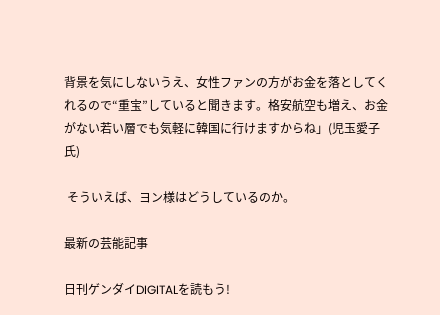背景を気にしないうえ、女性ファンの方がお金を落としてくれるので“重宝”していると聞きます。格安航空も増え、お金がない若い層でも気軽に韓国に行けますからね」(児玉愛子氏)

 そういえば、ヨン様はどうしているのか。

最新の芸能記事

日刊ゲンダイDIGITALを読もう!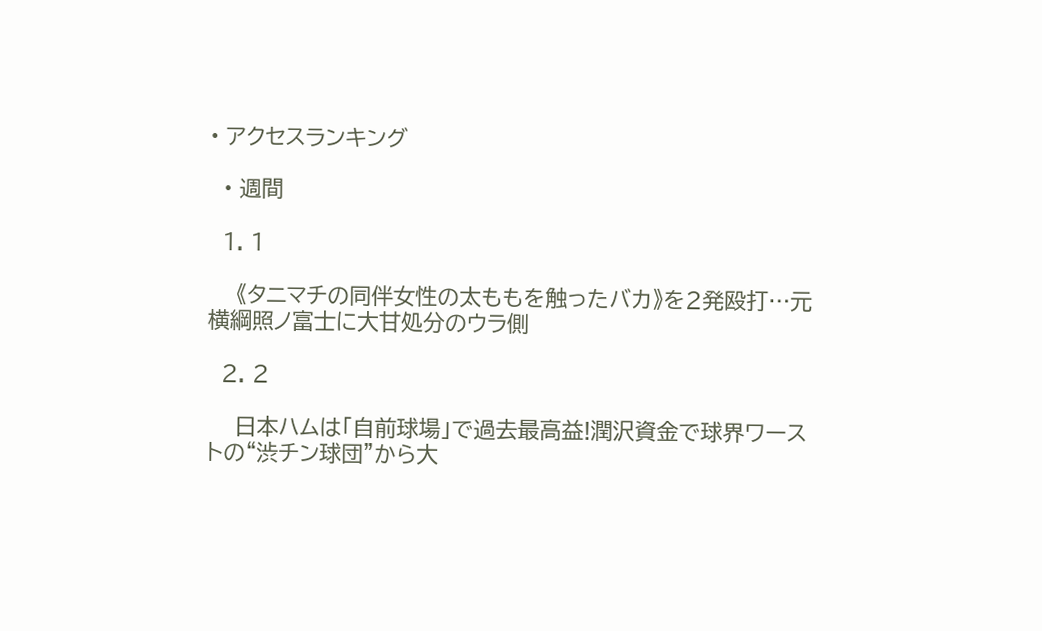• アクセスランキング

  • 週間

  1. 1

    《タニマチの同伴女性の太ももを触ったバカ》を2発殴打…元横綱照ノ富士に大甘処分のウラ側

  2. 2

    日本ハムは「自前球場」で過去最高益!潤沢資金で球界ワーストの“渋チン球団”から大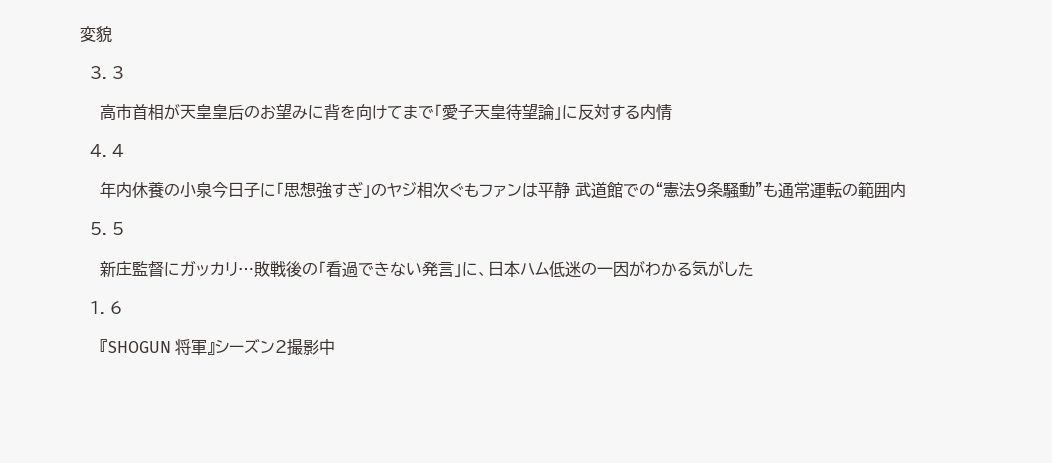変貌

  3. 3

    高市首相が天皇皇后のお望みに背を向けてまで「愛子天皇待望論」に反対する内情

  4. 4

    年内休養の小泉今日子に「思想強すぎ」のヤジ相次ぐもファンは平静 武道館での“憲法9条騒動”も通常運転の範囲内

  5. 5

    新庄監督にガッカリ…敗戦後の「看過できない発言」に、日本ハム低迷の一因がわかる気がした

  1. 6

    『SHOGUN 将軍』シーズン2撮影中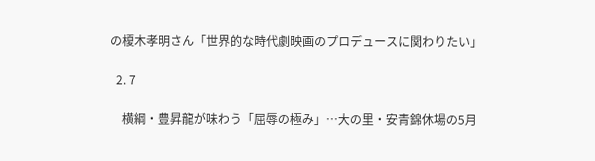の榎木孝明さん「世界的な時代劇映画のプロデュースに関わりたい」

  2. 7

    横綱・豊昇龍が味わう「屈辱の極み」…大の里・安青錦休場の5月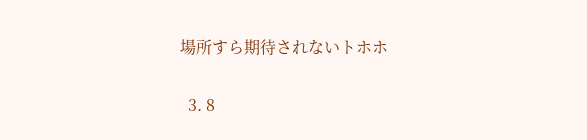場所すら期待されないトホホ

  3. 8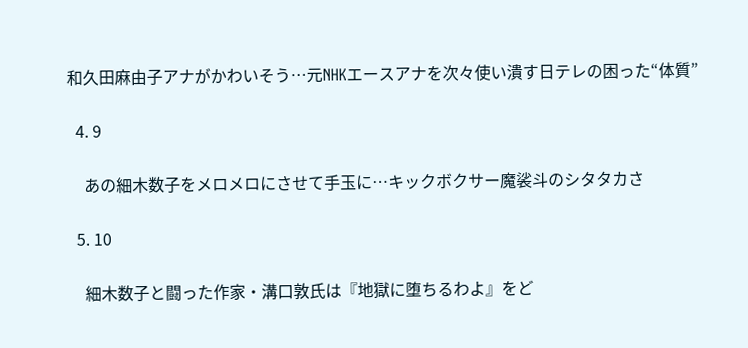和久田麻由子アナがかわいそう…元NHKエースアナを次々使い潰す日テレの困った“体質”

  4. 9

    あの細木数子をメロメロにさせて手玉に…キックボクサー魔裟斗のシタタカさ

  5. 10

    細木数子と闘った作家・溝口敦氏は『地獄に堕ちるわよ』をど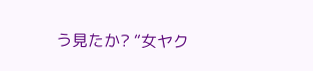う見たか? “女ヤク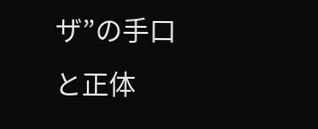ザ”の手口と正体